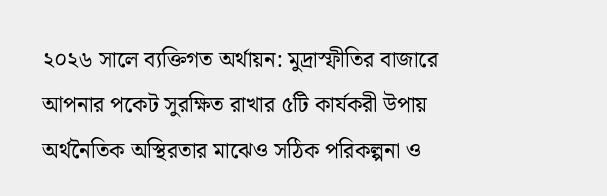২০২৬ সালে ব্যক্তিগত অর্থায়ন: মুদ্রাস্ফীতির বাজারে আপনার পকেট সুরক্ষিত রাখার ৫টি কার্যকরী উপায়
অর্থনৈতিক অস্থিরতার মাঝেও সঠিক পরিকল্পনা ও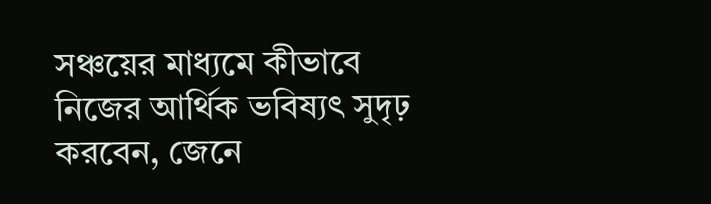সঞ্চয়ের মাধ্যমে কীভাবে নিজের আর্থিক ভবিষ্যৎ সুদৃঢ় করবেন, জেনে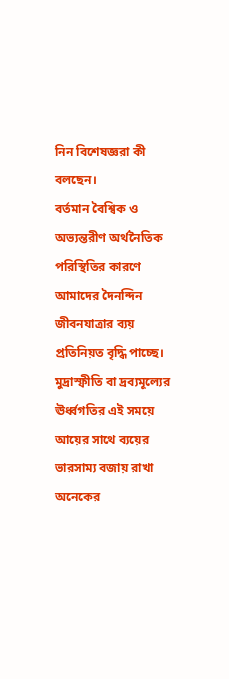নিন বিশেষজ্ঞরা কী বলছেন।
বর্তমান বৈশ্বিক ও অভ্যন্তরীণ অর্থনৈতিক পরিস্থিতির কারণে আমাদের দৈনন্দিন জীবনযাত্রার ব্যয় প্রতিনিয়ত বৃদ্ধি পাচ্ছে। মুদ্রাস্ফীতি বা দ্রব্যমূল্যের ঊর্ধ্বগতির এই সময়ে আয়ের সাথে ব্যয়ের ভারসাম্য বজায় রাখা অনেকের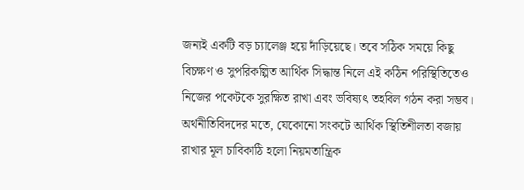জন্যই একটি বড় চ্যালেঞ্জ হয়ে দাঁড়িয়েছে। তবে সঠিক সময়ে কিছু বিচক্ষণ ও সুপরিকল্পিত আর্থিক সিদ্ধান্ত নিলে এই কঠিন পরিস্থিতিতেও নিজের পকেটকে সুরক্ষিত রাখা এবং ভবিষ্যৎ তহবিল গঠন করা সম্ভব। অর্থনীতিবিদদের মতে, যেকোনো সংকটে আর্থিক স্থিতিশীলতা বজায় রাখার মূল চাবিকাঠি হলো নিয়মতান্ত্রিক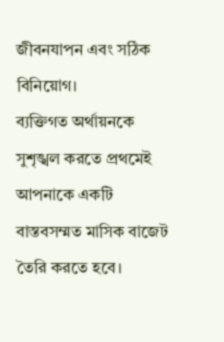জীবনযাপন এবং সঠিক বিনিয়োগ।
ব্যক্তিগত অর্থায়নকে সুশৃঙ্খল করতে প্রথমেই আপনাকে একটি বাস্তবসম্মত মাসিক বাজেট তৈরি করতে হবে।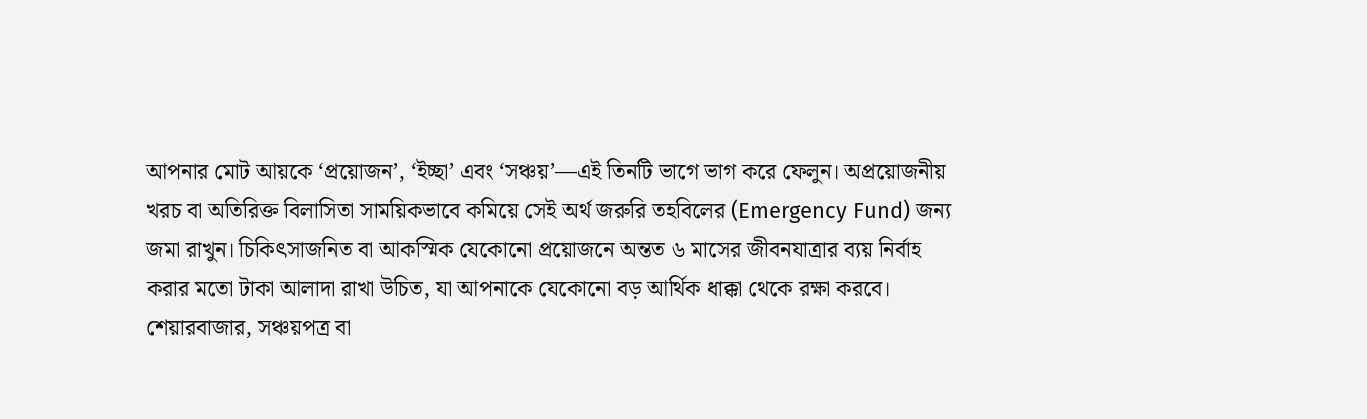আপনার মোট আয়কে ‘প্রয়োজন’, ‘ইচ্ছা’ এবং ‘সঞ্চয়’—এই তিনটি ভাগে ভাগ করে ফেলুন। অপ্রয়োজনীয় খরচ বা অতিরিক্ত বিলাসিতা সাময়িকভাবে কমিয়ে সেই অর্থ জরুরি তহবিলের (Emergency Fund) জন্য জমা রাখুন। চিকিৎসাজনিত বা আকস্মিক যেকোনো প্রয়োজনে অন্তত ৬ মাসের জীবনযাত্রার ব্যয় নির্বাহ করার মতো টাকা আলাদা রাখা উচিত, যা আপনাকে যেকোনো বড় আর্থিক ধাক্কা থেকে রক্ষা করবে।
শেয়ারবাজার, সঞ্চয়পত্র বা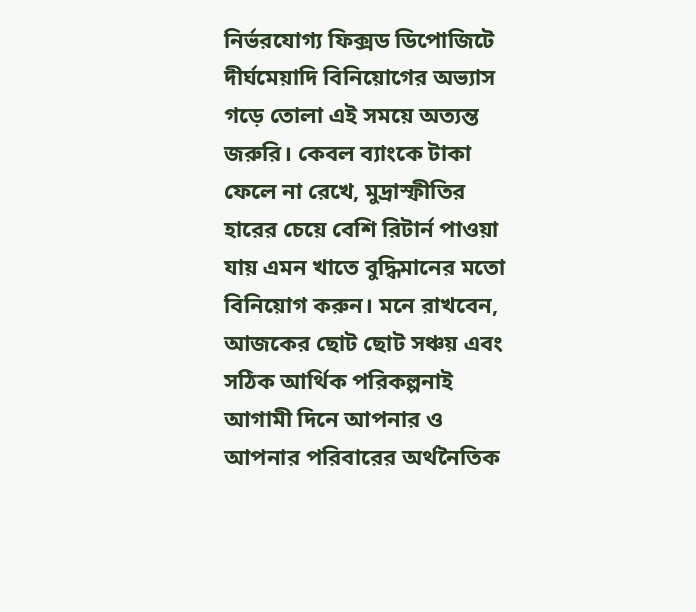নির্ভরযোগ্য ফিক্সড ডিপোজিটে দীর্ঘমেয়াদি বিনিয়োগের অভ্যাস গড়ে তোলা এই সময়ে অত্যন্ত জরুরি। কেবল ব্যাংকে টাকা ফেলে না রেখে, মুদ্রাস্ফীতির হারের চেয়ে বেশি রিটার্ন পাওয়া যায় এমন খাতে বুদ্ধিমানের মতো বিনিয়োগ করুন। মনে রাখবেন, আজকের ছোট ছোট সঞ্চয় এবং সঠিক আর্থিক পরিকল্পনাই আগামী দিনে আপনার ও আপনার পরিবারের অর্থনৈতিক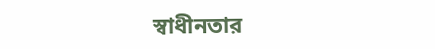স্বাধীনতার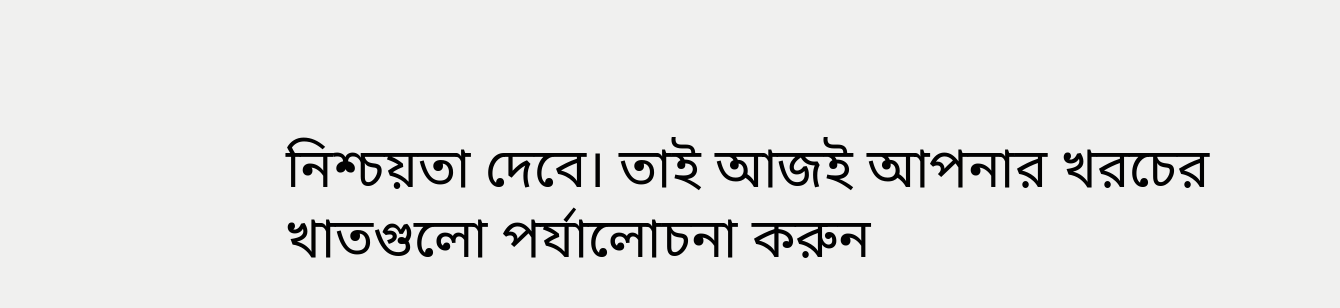নিশ্চয়তা দেবে। তাই আজই আপনার খরচের খাতগুলো পর্যালোচনা করুন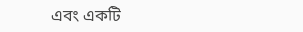এবং একটি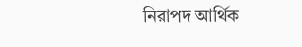নিরাপদ আর্থিক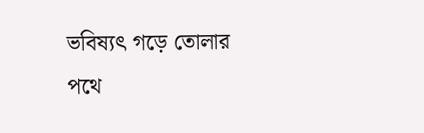ভবিষ্যৎ গড়ে তোলার পথে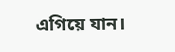এগিয়ে যান।